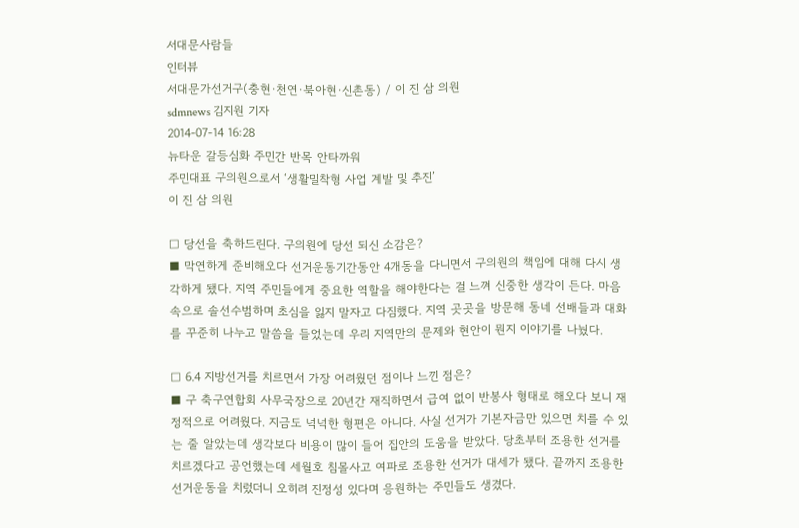서대문사람들
인터뷰
서대문가선거구(충현·천연·북아현·신촌동) / 이 진 삼 의원
sdmnews 김지원 기자
2014-07-14 16:28
뉴타운 갈등심화 주민간 반목 안타까워
주민대표 구의원으로서 ‘생활밀착형 사업 계발 및 추진’
이 진 삼 의원

□ 당선을 축하드린다. 구의원에 당선 되신 소감은?
■ 막연하게 준비해오다 선거운동기간동안 4개동을 다니면서 구의원의 책임에 대해 다시 생각하게 됐다. 지역 주민들에게 중요한 역할을 해야한다는 걸 느껴 신중한 생각이 든다. 마음 속으로 솔선수범하며 초심을 잃지 말자고 다짐했다. 지역 곳곳을 방문해 동네 선배들과 대화를 꾸준히 나누고 말씀을 들었는데 우리 지역만의 문제와 현안이 뭔지 이야기를 나눴다.

□ 6.4 지방선거를 치르면서 가장 어려웠던 점이나 느낀 점은?
■ 구 축구연합회 사무국장으로 20년간 재직하면서 급여 없이 반봉사 형태로 해오다 보니 재정적으로 어려웠다. 지금도 넉넉한 형편은 아니다. 사실 선거가 기본자금만 있으면 치를 수 있는 줄 알았는데 생각보다 비용이 많이 들어 집안의 도움을 받았다. 당초부터 조용한 선거를 치르겠다고 공언했는데 세월호 침몰사고 여파로 조용한 선거가 대세가 됐다. 끝까지 조용한 선거운동을 치렀더니 오히려 진정성 있다며 응원하는 주민들도 생겼다.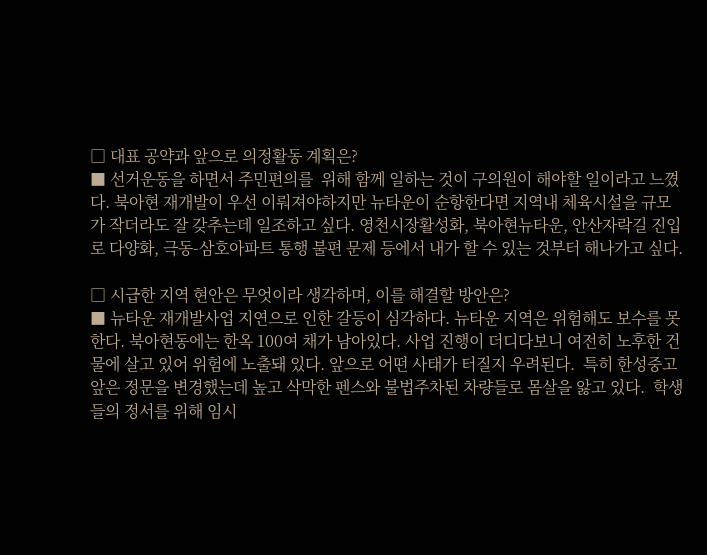□ 대표 공약과 앞으로 의정활동 계획은?
■ 선거운동을 하면서 주민편의를  위해 함께 일하는 것이 구의원이 해야할 일이라고 느꼈다. 북아현 재개발이 우선 이뤄져야하지만 뉴타운이 순항한다면 지역내 체육시설을 규모가 작더라도 잘 갖추는데 일조하고 싶다. 영천시장활성화, 북아현뉴타운, 안산자락길 진입로 다양화, 극동-삼호아파트 통행 불편 문제 등에서 내가 할 수 있는 것부터 해나가고 싶다.

□ 시급한 지역 현안은 무엇이라 생각하며, 이를 해결할 방안은?
■ 뉴타운 재개발사업 지연으로 인한 갈등이 심각하다. 뉴타운 지역은 위험해도 보수를 못한다. 북아현동에는 한옥 100여 채가 남아있다. 사업 진행이 더디다보니 여전히 노후한 건물에 살고 있어 위험에 노출돼 있다. 앞으로 어떤 사태가 터질지 우려된다.  특히 한성중고 앞은 정문을 변경했는데 높고 삭막한 펜스와 불법주차된 차량들로 몸살을 앓고 있다.  학생들의 정서를 위해 임시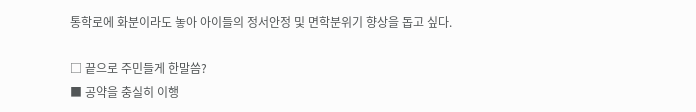통학로에 화분이라도 놓아 아이들의 정서안정 및 면학분위기 향상을 돕고 싶다.

□ 끝으로 주민들게 한말씀?
■ 공약을 충실히 이행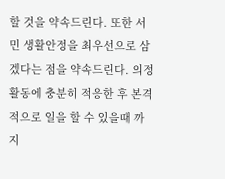할 것을 약속드린다. 또한 서민 생활안정을 최우선으로 삼겠다는 점을 약속드린다. 의정활동에 충분히 적응한 후 본격적으로 일을 할 수 있을때 까지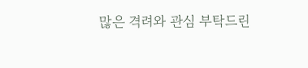많은 격려와 관심 부탁드린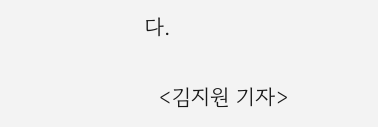다.

  <김지원 기자>